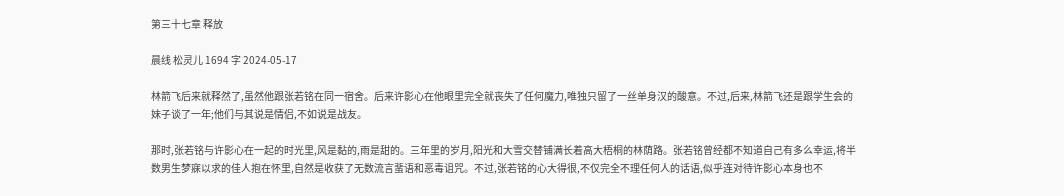第三十七章 释放

晨线 松灵儿 1694 字 2024-05-17

林箭飞后来就释然了,虽然他跟张若铭在同一宿舍。后来许影心在他眼里完全就丧失了任何魔力,唯独只留了一丝单身汉的酸意。不过,后来,林箭飞还是跟学生会的妹子谈了一年;他们与其说是情侣,不如说是战友。

那时,张若铭与许影心在一起的时光里,风是黏的,雨是甜的。三年里的岁月,阳光和大雪交替铺满长着高大梧桐的林荫路。张若铭曾经都不知道自己有多么幸运,将半数男生梦寐以求的佳人抱在怀里,自然是收获了无数流言蜚语和恶毒诅咒。不过,张若铭的心大得很,不仅完全不理任何人的话语,似乎连对待许影心本身也不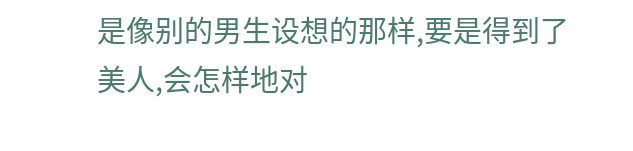是像别的男生设想的那样,要是得到了美人,会怎样地对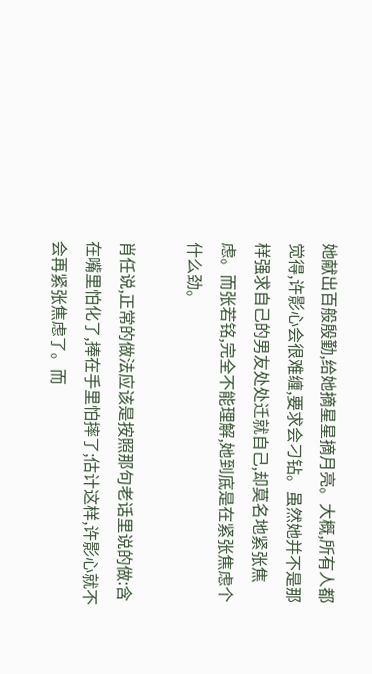她献出百般殷勤,给她摘星星摘月亮。大概,所有人都觉得,许影心会很难缠,要求会刁钻。虽然她并不是那样强求自己的男友处处迁就自己,却莫名地紧张焦虑。而张若铭,完全不能理解,她到底是在紧张焦虑个什么劲。

肖任说,正常的做法应该是按照那句老话里说的做:含在嘴里怕化了,捧在手里怕摔了;估计这样,许影心就不会再紧张焦虑了。而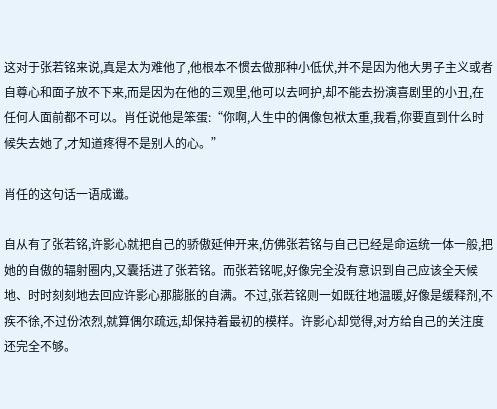这对于张若铭来说,真是太为难他了,他根本不惯去做那种小低伏,并不是因为他大男子主义或者自尊心和面子放不下来,而是因为在他的三观里,他可以去呵护,却不能去扮演喜剧里的小丑,在任何人面前都不可以。肖任说他是笨蛋:“你啊,人生中的偶像包袱太重,我看,你要直到什么时候失去她了,才知道疼得不是别人的心。”

肖任的这句话一语成谶。

自从有了张若铭,许影心就把自己的骄傲延伸开来,仿佛张若铭与自己已经是命运统一体一般,把她的自傲的辐射圈内,又囊括进了张若铭。而张若铭呢,好像完全没有意识到自己应该全天候地、时时刻刻地去回应许影心那膨胀的自满。不过,张若铭则一如既往地温暖,好像是缓释剂,不疾不徐,不过份浓烈,就算偶尔疏远,却保持着最初的模样。许影心却觉得,对方给自己的关注度还完全不够。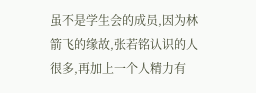虽不是学生会的成员,因为林箭飞的缘故,张若铭认识的人很多,再加上一个人精力有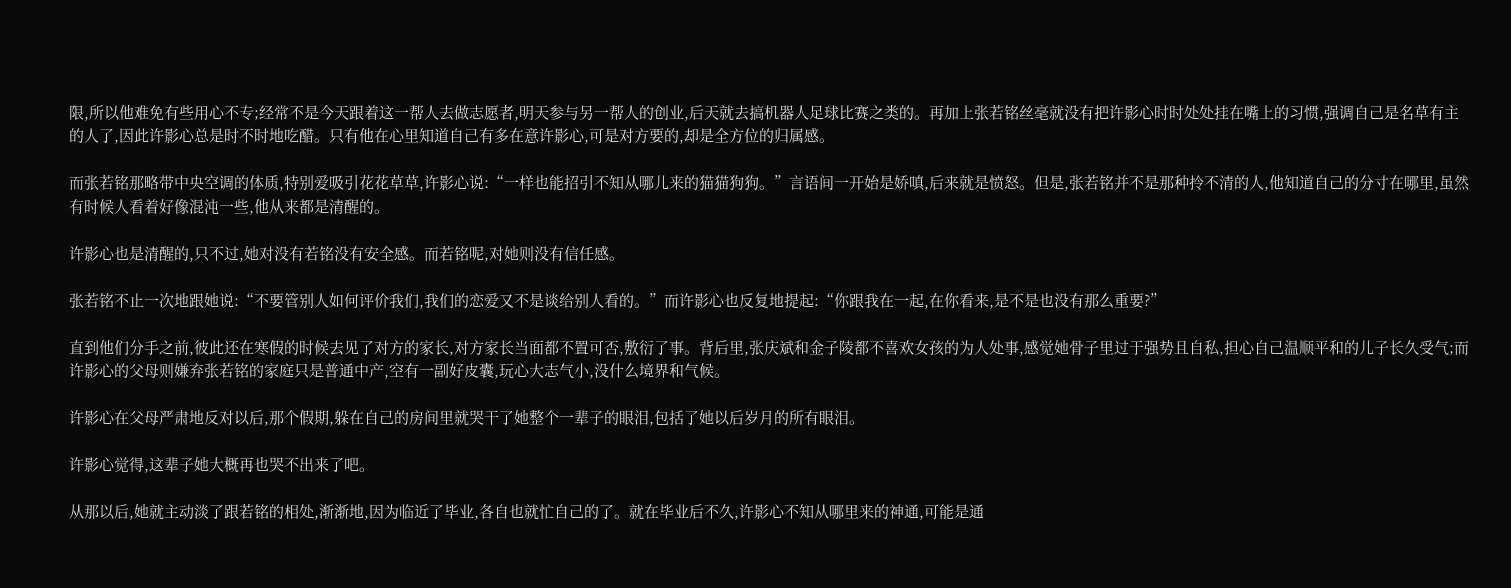限,所以他难免有些用心不专;经常不是今天跟着这一帮人去做志愿者,明天参与另一帮人的创业,后天就去搞机器人足球比赛之类的。再加上张若铭丝毫就没有把许影心时时处处挂在嘴上的习惯,强调自己是名草有主的人了,因此许影心总是时不时地吃醋。只有他在心里知道自己有多在意许影心,可是对方要的,却是全方位的归属感。

而张若铭那略带中央空调的体质,特别爱吸引花花草草,许影心说:“一样也能招引不知从哪儿来的猫猫狗狗。”言语间一开始是娇嗔,后来就是愤怒。但是,张若铭并不是那种拎不清的人,他知道自己的分寸在哪里,虽然有时候人看着好像混沌一些,他从来都是清醒的。

许影心也是清醒的,只不过,她对没有若铭没有安全感。而若铭呢,对她则没有信任感。

张若铭不止一次地跟她说:“不要管别人如何评价我们,我们的恋爱又不是谈给别人看的。”而许影心也反复地提起:“你跟我在一起,在你看来,是不是也没有那么重要?”

直到他们分手之前,彼此还在寒假的时候去见了对方的家长,对方家长当面都不置可否,敷衍了事。背后里,张庆斌和金子陵都不喜欢女孩的为人处事,感觉她骨子里过于强势且自私,担心自己温顺平和的儿子长久受气;而许影心的父母则嫌弃张若铭的家庭只是普通中产,空有一副好皮囊,玩心大志气小,没什么境界和气候。

许影心在父母严肃地反对以后,那个假期,躲在自己的房间里就哭干了她整个一辈子的眼泪,包括了她以后岁月的所有眼泪。

许影心觉得,这辈子她大概再也哭不出来了吧。

从那以后,她就主动淡了跟若铭的相处,渐渐地,因为临近了毕业,各自也就忙自己的了。就在毕业后不久,许影心不知从哪里来的神通,可能是通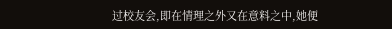过校友会,即在情理之外又在意料之中,她便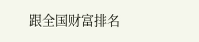跟全国财富排名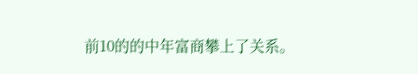前10的的中年富商攀上了关系。